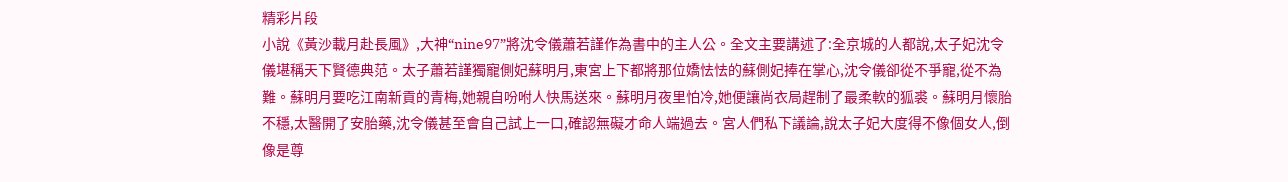精彩片段
小說《黃沙載月赴長風》,大神“nine97”將沈令儀蕭若謹作為書中的主人公。全文主要講述了:全京城的人都說,太子妃沈令儀堪稱天下賢德典范。太子蕭若謹獨寵側妃蘇明月,東宮上下都將那位嬌怯怯的蘇側妃捧在掌心,沈令儀卻從不爭寵,從不為難。蘇明月要吃江南新貢的青梅,她親自吩咐人快馬送來。蘇明月夜里怕冷,她便讓尚衣局趕制了最柔軟的狐裘。蘇明月懷胎不穩,太醫開了安胎藥,沈令儀甚至會自己試上一口,確認無礙才命人端過去。宮人們私下議論,說太子妃大度得不像個女人,倒像是尊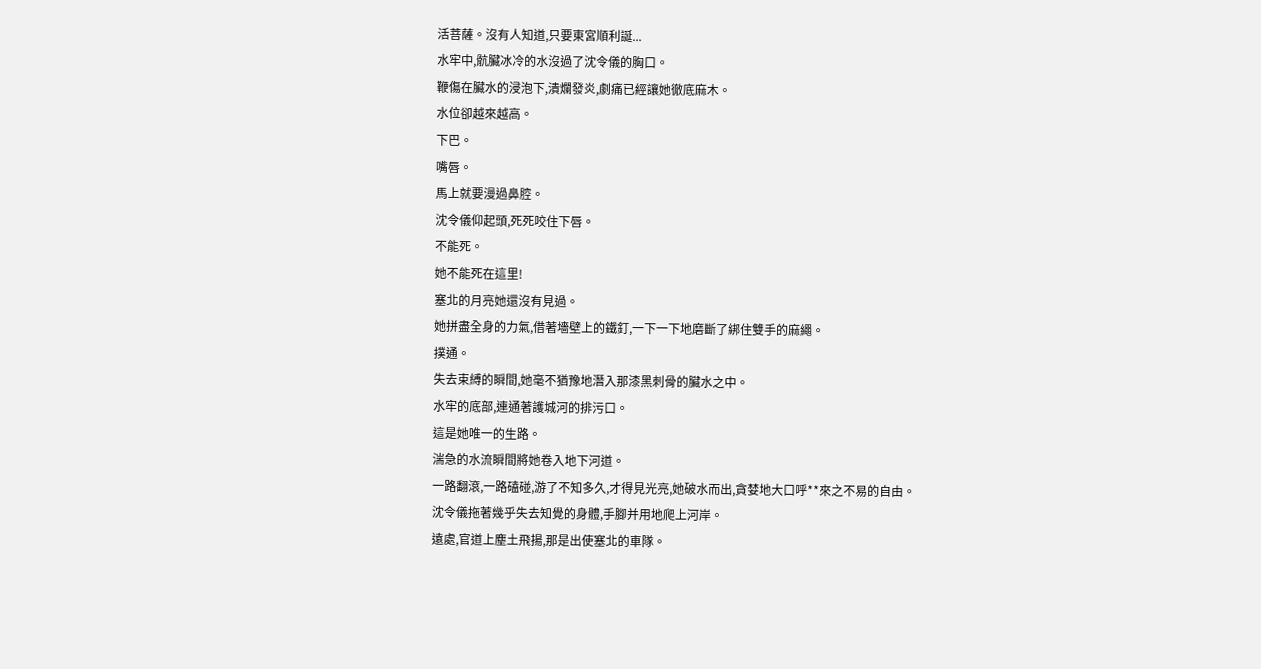活菩薩。沒有人知道,只要東宮順利誕...
水牢中,骯臟冰冷的水沒過了沈令儀的胸口。
鞭傷在臟水的浸泡下,潰爛發炎,劇痛已經讓她徹底麻木。
水位卻越來越高。
下巴。
嘴唇。
馬上就要漫過鼻腔。
沈令儀仰起頭,死死咬住下唇。
不能死。
她不能死在這里!
塞北的月亮她還沒有見過。
她拼盡全身的力氣,借著墻壁上的鐵釘,一下一下地磨斷了綁住雙手的麻繩。
撲通。
失去束縛的瞬間,她毫不猶豫地潛入那漆黑刺骨的臟水之中。
水牢的底部,連通著護城河的排污口。
這是她唯一的生路。
湍急的水流瞬間將她卷入地下河道。
一路翻滾,一路磕碰,游了不知多久,才得見光亮,她破水而出,貪婪地大口呼**來之不易的自由。
沈令儀拖著幾乎失去知覺的身體,手腳并用地爬上河岸。
遠處,官道上塵土飛揚,那是出使塞北的車隊。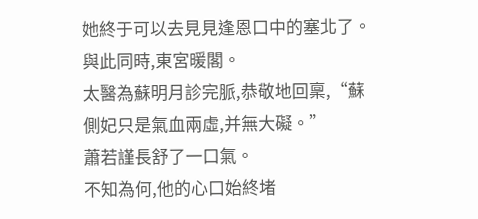她終于可以去見見逢恩口中的塞北了。
與此同時,東宮暖閣。
太醫為蘇明月診完脈,恭敬地回稟,“蘇側妃只是氣血兩虛,并無大礙。”
蕭若謹長舒了一口氣。
不知為何,他的心口始終堵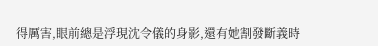得厲害,眼前總是浮現沈令儀的身影,還有她割發斷義時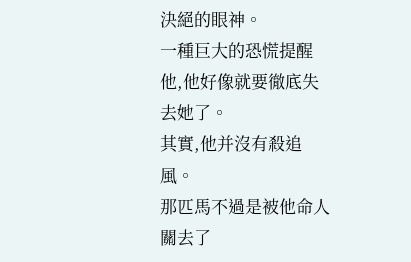決絕的眼神。
一種巨大的恐慌提醒他,他好像就要徹底失去她了。
其實,他并沒有殺追風。
那匹馬不過是被他命人關去了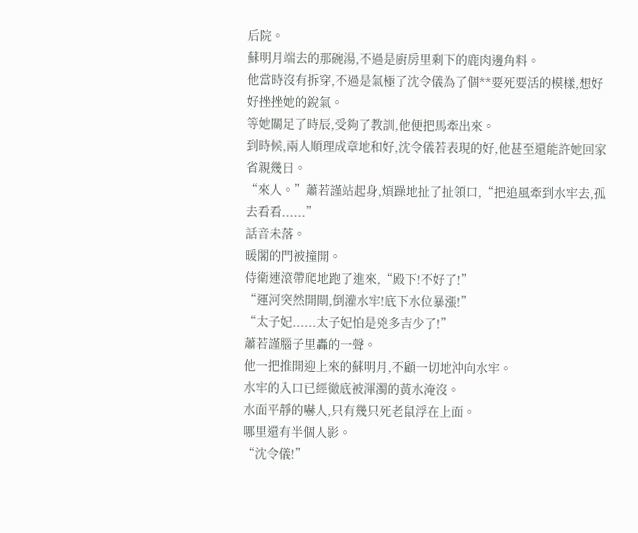后院。
蘇明月端去的那碗湯,不過是廚房里剩下的鹿肉邊角料。
他當時沒有拆穿,不過是氣極了沈令儀為了個**要死要活的模樣,想好好挫挫她的銳氣。
等她關足了時辰,受夠了教訓,他便把馬牽出來。
到時候,兩人順理成章地和好,沈令儀若表現的好,他甚至還能許她回家省親幾日。
“來人。”蕭若謹站起身,煩躁地扯了扯領口,“把追風牽到水牢去,孤去看看......”
話音未落。
暖閣的門被撞開。
侍衛連滾帶爬地跑了進來,“殿下!不好了!”
“運河突然開閘,倒灌水牢!底下水位暴漲!”
“太子妃......太子妃怕是兇多吉少了!”
蕭若謹腦子里轟的一聲。
他一把推開迎上來的蘇明月,不顧一切地沖向水牢。
水牢的入口已經徹底被渾濁的黃水淹沒。
水面平靜的嚇人,只有幾只死老鼠浮在上面。
哪里還有半個人影。
“沈令儀!”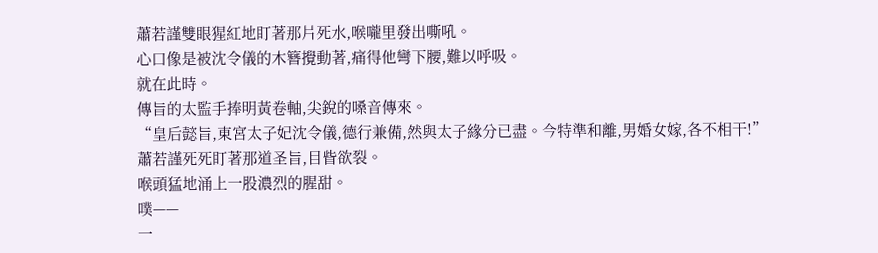蕭若謹雙眼猩紅地盯著那片死水,喉嚨里發出嘶吼。
心口像是被沈令儀的木簪攪動著,痛得他彎下腰,難以呼吸。
就在此時。
傳旨的太監手捧明黃卷軸,尖銳的嗓音傳來。
“皇后懿旨,東宮太子妃沈令儀,德行兼備,然與太子緣分已盡。今特準和離,男婚女嫁,各不相干!”
蕭若謹死死盯著那道圣旨,目眥欲裂。
喉頭猛地涌上一股濃烈的腥甜。
噗——
一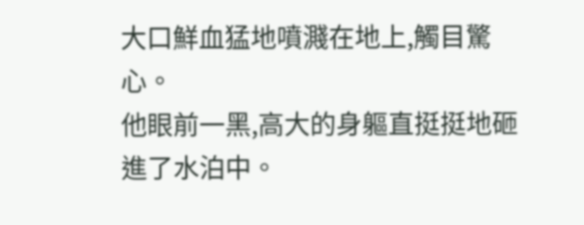大口鮮血猛地噴濺在地上,觸目驚心。
他眼前一黑,高大的身軀直挺挺地砸進了水泊中。